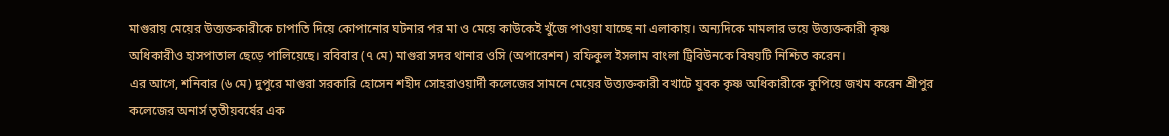মাগুরায় মেয়ের উত্ত্যক্তকারীকে চাপাতি দিয়ে কোপানোর ঘটনার পর মা ও মেয়ে কাউকেই খুঁজে পাওয়া যাচ্ছে না এলাকায়। অন্যদিকে মামলার ভয়ে উত্ত্যক্তকারী কৃষ্ণ অধিকারীও হাসপাতাল ছেড়ে পালিয়েছে। রবিবার (৭ মে) মাগুরা সদর থানার ওসি (অপারেশন) রফিকুল ইসলাম বাংলা ট্রিবিউনকে বিষয়টি নিশ্চিত করেন।
এর আগে, শনিবার (৬ মে) দুপুরে মাগুরা সরকারি হোসেন শহীদ সোহরাওয়ার্দী কলেজের সামনে মেয়ের উত্ত্যক্তকারী বখাটে যুবক কৃষ্ণ অধিকারীকে কুপিয়ে জখম করেন শ্রীপুর কলেজের অনার্স তৃতীয়বর্ষের এক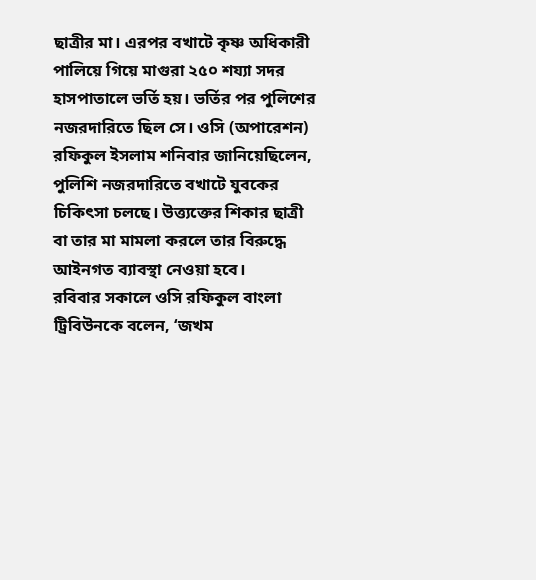ছাত্রীর মা। এরপর বখাটে কৃষ্ণ অধিকারী পালিয়ে গিয়ে মাগুরা ২৫০ শয্যা সদর হাসপাতালে ভর্তি হয়। ভর্তির পর পুলিশের নজরদারিতে ছিল সে। ওসি (অপারেশন) রফিকুল ইসলাম শনিবার জানিয়েছিলেন, পুলিশি নজরদারিতে বখাটে যুবকের চিকিৎসা চলছে। উত্ত্যক্তের শিকার ছাত্রী বা তার মা মামলা করলে তার বিরুদ্ধে আইনগত ব্যাবস্থা নেওয়া হবে।
রবিবার সকালে ওসি রফিকুল বাংলা ট্রিবিউনকে বলেন, ‘জখম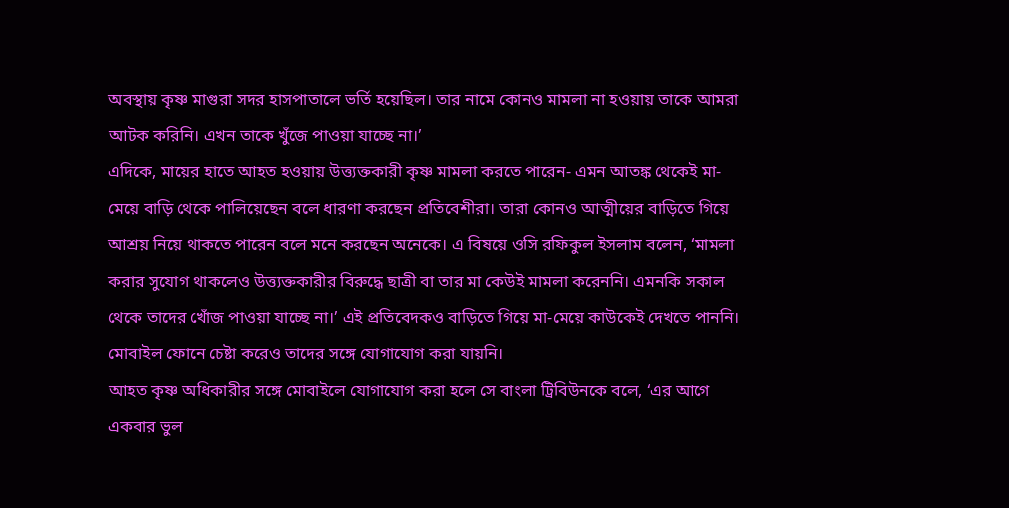অবস্থায় কৃষ্ণ মাগুরা সদর হাসপাতালে ভর্তি হয়েছিল। তার নামে কোনও মামলা না হওয়ায় তাকে আমরা আটক করিনি। এখন তাকে খুঁজে পাওয়া যাচ্ছে না।’
এদিকে, মায়ের হাতে আহত হওয়ায় উত্ত্যক্তকারী কৃষ্ণ মামলা করতে পারেন- এমন আতঙ্ক থেকেই মা-মেয়ে বাড়ি থেকে পালিয়েছেন বলে ধারণা করছেন প্রতিবেশীরা। তারা কোনও আত্মীয়ের বাড়িতে গিয়ে আশ্রয় নিয়ে থাকতে পারেন বলে মনে করছেন অনেকে। এ বিষয়ে ওসি রফিকুল ইসলাম বলেন, ‘মামলা করার সুযোগ থাকলেও উত্ত্যক্তকারীর বিরুদ্ধে ছাত্রী বা তার মা কেউই মামলা করেননি। এমনকি সকাল থেকে তাদের খোঁজ পাওয়া যাচ্ছে না।’ এই প্রতিবেদকও বাড়িতে গিয়ে মা-মেয়ে কাউকেই দেখতে পাননি। মোবাইল ফোনে চেষ্টা করেও তাদের সঙ্গে যোগাযোগ করা যায়নি।
আহত কৃষ্ণ অধিকারীর সঙ্গে মোবাইলে যোগাযোগ করা হলে সে বাংলা ট্রিবিউনকে বলে, ‘এর আগে একবার ভুল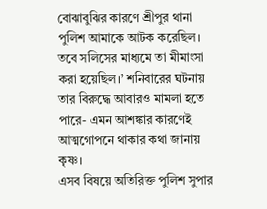বোঝাবুঝির কারণে শ্রীপুর থানা পুলিশ আমাকে আটক করেছিল। তবে সলিসের মাধ্যমে তা মীমাংসা করা হয়েছিল।’ শনিবারের ঘটনায় তার বিরুদ্ধে আবারও মামলা হতে পারে- এমন আশঙ্কার কারণেই আত্মগোপনে থাকার কথা জানায় কৃষ্ণ।
এসব বিষয়ে অতিরিক্ত পুলিশ সুপার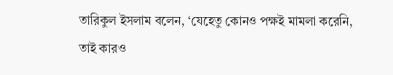তারিকুল ইসলাম বলেন, ‘যেহেতু কোনও পক্ষই মামলা করেনি, তাই কারও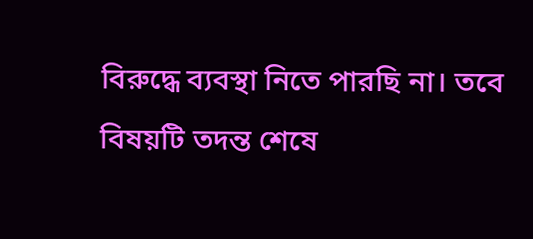বিরুদ্ধে ব্যবস্থা নিতে পারছি না। তবে বিষয়টি তদন্ত শেষে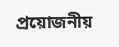প্রয়োজনীয়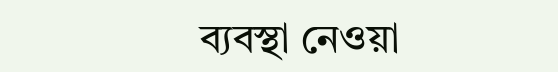ব্যবস্থা নেওয়া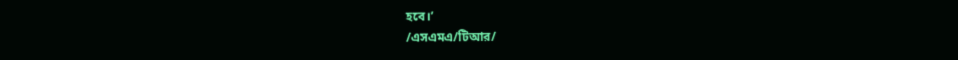হবে।’
/এসএমএ/টিআর/